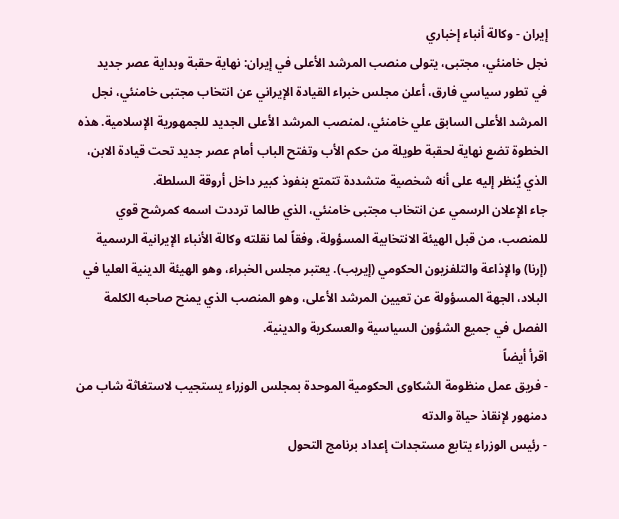إيران - وكالة أنباء إخباري
نجل خامنئي، مجتبى، يتولى منصب المرشد الأعلى في إيران: نهاية حقبة وبداية عصر جديد
في تطور سياسي فارق، أعلن مجلس خبراء القيادة الإيراني عن انتخاب مجتبى خامنئي، نجل المرشد الأعلى السابق علي خامنئي، لمنصب المرشد الأعلى الجديد للجمهورية الإسلامية. هذه الخطوة تضع نهاية لحقبة طويلة من حكم الأب وتفتح الباب أمام عصر جديد تحت قيادة الابن، الذي يُنظر إليه على أنه شخصية متشددة تتمتع بنفوذ كبير داخل أروقة السلطة.
جاء الإعلان الرسمي عن انتخاب مجتبى خامنئي، الذي طالما ترددت اسمه كمرشح قوي للمنصب، من قبل الهيئة الانتخابية المسؤولة، وفقاً لما نقلته وكالة الأنباء الإيرانية الرسمية (إرنا) والإذاعة والتلفزيون الحكومي (إيريب). يعتبر مجلس الخبراء، وهو الهيئة الدينية العليا في البلاد، الجهة المسؤولة عن تعيين المرشد الأعلى، وهو المنصب الذي يمنح صاحبه الكلمة الفصل في جميع الشؤون السياسية والعسكرية والدينية.
اقرأ أيضاً
- فريق عمل منظومة الشكاوى الحكومية الموحدة بمجلس الوزراء يستجيب لاستغاثة شاب من دمنهور لإنقاذ حياة والدته
- رئيس الوزراء يتابع مستجدات إعداد برنامج التحول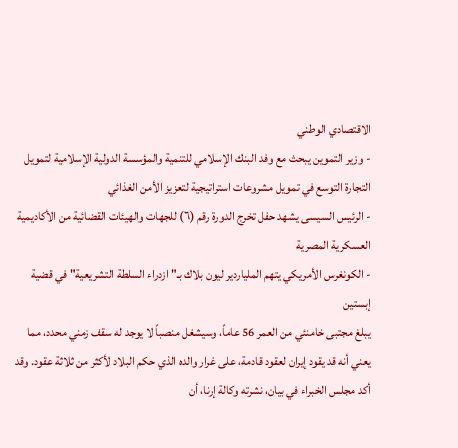الاقتصادي الوطني
- وزير التموين يبحث مع وفد البنك الإسلامي للتنمية والمؤسسة الدولية الإسلامية لتمويل التجارة التوسع في تمويل مشروعات استراتيجية لتعزيز الأمن الغذائي
- الرئيس السيسى يشهد حفل تخرج الدورة رقم (٦) للجهات والهيئات القضائية من الأكاديمية العسكرية المصرية
- الكونغرس الأمريكي يتهم الملياردير ليون بلاك بـ"ازدراء السلطة التشريعية" في قضية إبستين
يبلغ مجتبى خامنئي من العمر 56 عاماً، وسيشغل منصباً لا يوجد له سقف زمني محدد، مما يعني أنه قد يقود إيران لعقود قادمة، على غرار والده الذي حكم البلاد لأكثر من ثلاثة عقود. وقد أكد مجلس الخبراء في بيان، نشرته وكالة إرنا، أن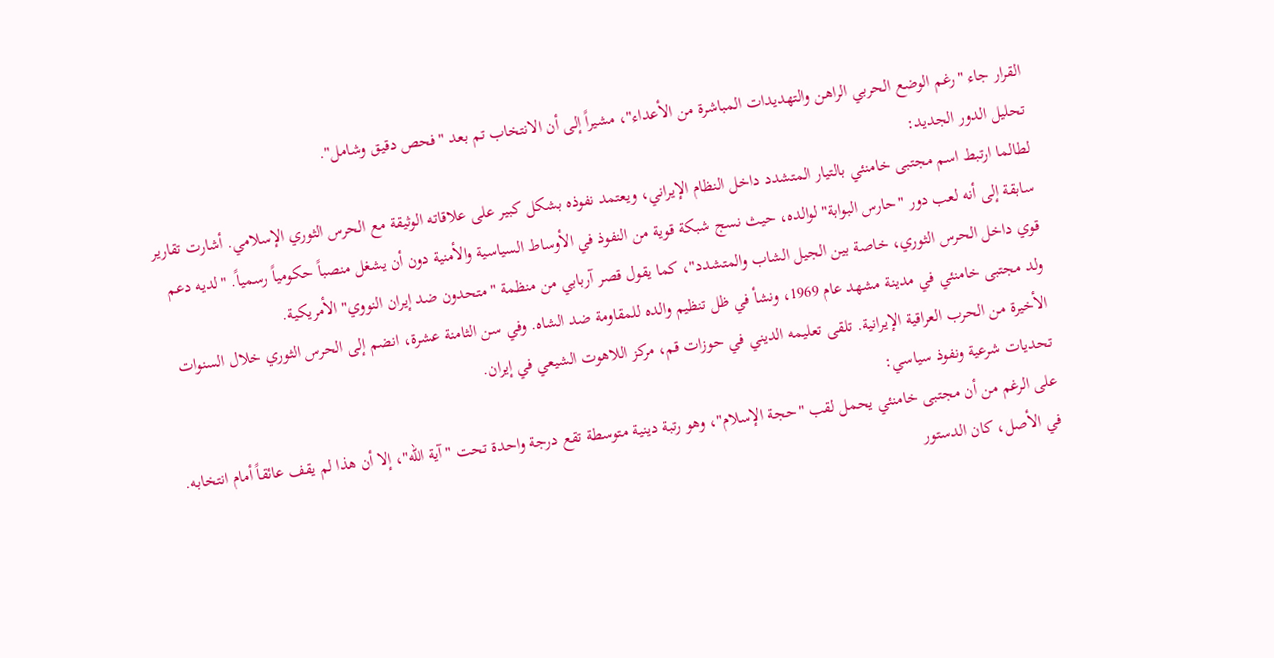القرار جاء "رغم الوضع الحربي الراهن والتهديدات المباشرة من الأعداء"، مشيراً إلى أن الانتخاب تم بعد "فحص دقيق وشامل".
تحليل الدور الجديد:
لطالما ارتبط اسم مجتبى خامنئي بالتيار المتشدد داخل النظام الإيراني، ويعتمد نفوذه بشكل كبير على علاقاته الوثيقة مع الحرس الثوري الإسلامي. أشارت تقارير سابقة إلى أنه لعب دور "حارس البوابة" لوالده، حيث نسج شبكة قوية من النفوذ في الأوساط السياسية والأمنية دون أن يشغل منصباً حكومياً رسمياً. "لديه دعم قوي داخل الحرس الثوري، خاصة بين الجيل الشاب والمتشدد"، كما يقول قصر آربابي من منظمة "متحدون ضد إيران النووي" الأمريكية.
ولد مجتبى خامنئي في مدينة مشهد عام 1969، ونشأ في ظل تنظيم والده للمقاومة ضد الشاه. وفي سن الثامنة عشرة، انضم إلى الحرس الثوري خلال السنوات الأخيرة من الحرب العراقية الإيرانية. تلقى تعليمه الديني في حوزات قم، مركز اللاهوت الشيعي في إيران.
تحديات شرعية ونفوذ سياسي:
على الرغم من أن مجتبى خامنئي يحمل لقب "حجة الإسلام"، وهو رتبة دينية متوسطة تقع درجة واحدة تحت "آية الله"، إلا أن هذا لم يقف عائقاً أمام انتخابه. في الأصل، كان الدستور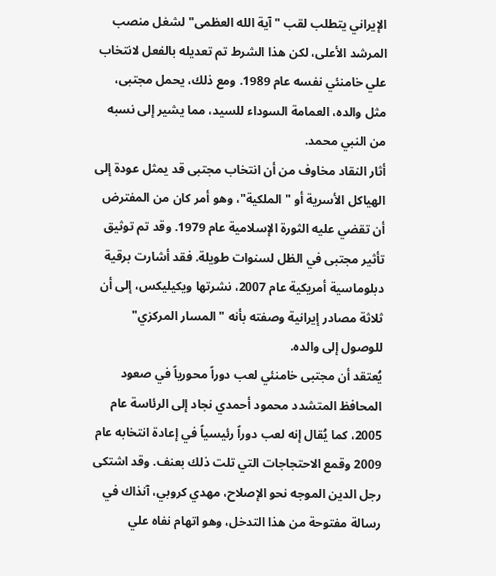الإيراني يتطلب لقب "آية الله العظمى" لشغل منصب المرشد الأعلى، لكن هذا الشرط تم تعديله بالفعل لانتخاب علي خامنئي نفسه عام 1989. ومع ذلك، يحمل مجتبى، مثل والده، العمامة السوداء للسيد، مما يشير إلى نسبه من النبي محمد.
أثار النقاد مخاوف من أن انتخاب مجتبى قد يمثل عودة إلى الهياكل الأسرية أو "الملكية"، وهو أمر كان من المفترض أن تقضي عليه الثورة الإسلامية عام 1979. وقد تم توثيق تأثير مجتبى في الظل لسنوات طويلة. فقد أشارت برقية دبلوماسية أمريكية عام 2007، نشرتها ويكيليكس، إلى أن ثلاثة مصادر إيرانية وصفته بأنه "المسار المركزي" للوصول إلى والده.
يُعتقد أن مجتبى خامنئي لعب دوراً محورياً في صعود المحافظ المتشدد محمود أحمدي نجاد إلى الرئاسة عام 2005، كما يُقال إنه لعب دوراً رئيسياً في إعادة انتخابه عام 2009 وقمع الاحتجاجات التي تلت ذلك بعنف. وقد اشتكى رجل الدين الموجه نحو الإصلاح، مهدي كروبي، آنذاك في رسالة مفتوحة من هذا التدخل، وهو اتهام نفاه علي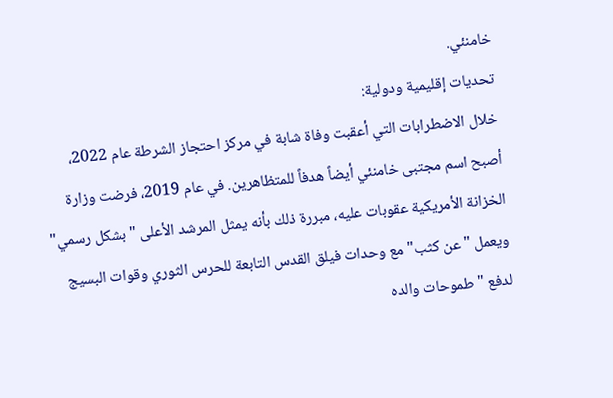خامنئي.
تحديات إقليمية ودولية:
خلال الاضطرابات التي أعقبت وفاة شابة في مركز احتجاز الشرطة عام 2022، أصبح اسم مجتبى خامنئي أيضاً هدفاً للمتظاهرين. في عام 2019، فرضت وزارة الخزانة الأمريكية عقوبات عليه، مبررة ذلك بأنه يمثل المرشد الأعلى "بشكل رسمي" ويعمل "عن كثب" مع وحدات فيلق القدس التابعة للحرس الثوري وقوات البسيج لدفع "طموحات والده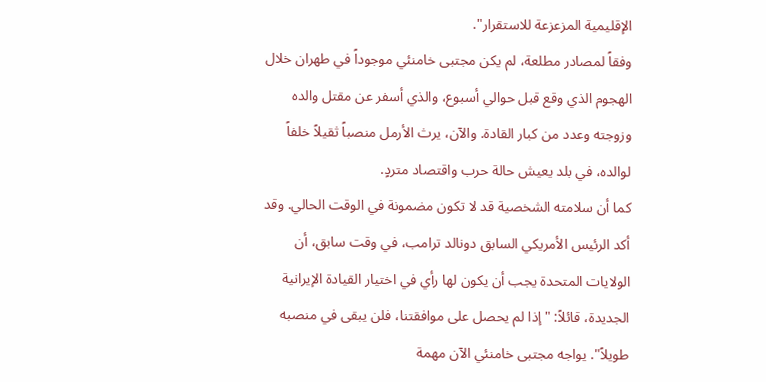الإقليمية المزعزعة للاستقرار".
وفقاً لمصادر مطلعة، لم يكن مجتبى خامنئي موجوداً في طهران خلال الهجوم الذي وقع قبل حوالي أسبوع، والذي أسفر عن مقتل والده وزوجته وعدد من كبار القادة. والآن، يرث الأرمل منصباً ثقيلاً خلفاً لوالده، في بلد يعيش حالة حرب واقتصاد متردٍ.
كما أن سلامته الشخصية قد لا تكون مضمونة في الوقت الحالي. وقد أكد الرئيس الأمريكي السابق دونالد ترامب، في وقت سابق، أن الولايات المتحدة يجب أن يكون لها رأي في اختيار القيادة الإيرانية الجديدة، قائلاً: "إذا لم يحصل على موافقتنا، فلن يبقى في منصبه طويلاً". يواجه مجتبى خامنئي الآن مهمة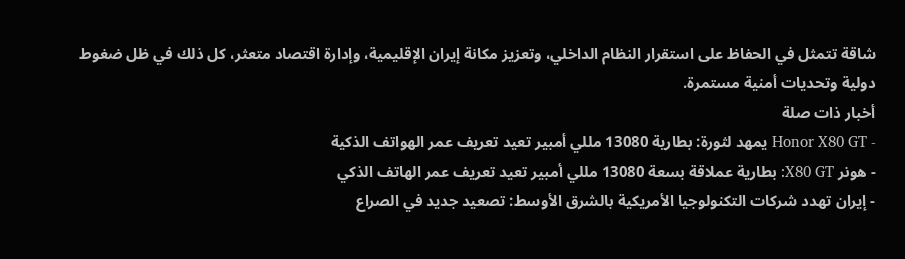شاقة تتمثل في الحفاظ على استقرار النظام الداخلي، وتعزيز مكانة إيران الإقليمية، وإدارة اقتصاد متعثر، كل ذلك في ظل ضغوط دولية وتحديات أمنية مستمرة.
أخبار ذات صلة
- Honor X80 GT يمهد لثورة: بطارية 13080 مللي أمبير تعيد تعريف عمر الهواتف الذكية
- هونر X80 GT: بطارية عملاقة بسعة 13080 مللي أمبير تعيد تعريف عمر الهاتف الذكي
- إيران تهدد شركات التكنولوجيا الأمريكية بالشرق الأوسط: تصعيد جديد في الصراع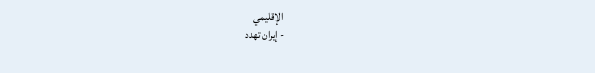الإقليمي
- إيران تهدد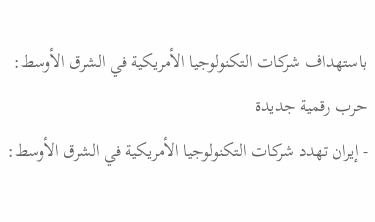باستهداف شركات التكنولوجيا الأمريكية في الشرق الأوسط: حرب رقمية جديدة
- إيران تهدد شركات التكنولوجيا الأمريكية في الشرق الأوسط: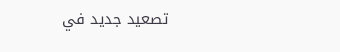تصعيد جديد في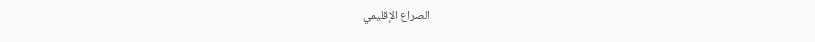الصراع الإقليمي